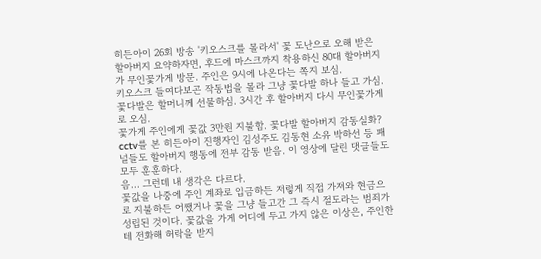히든아이 26회 방송 '키오스크를 몰라서' 꽃 도난으로 오해 받은 할아버지 요약하자면, 후드에 마스크까지 착용하신 80대 할아버지가 무인꽃가게 방문. 주인은 9시에 나온다는 쪽지 보심.
키오스크 들여다보곤 작동법을 몰라 그냥 꽃다발 하나 들고 가심. 꽃다발은 할머니께 선물하심. 3시간 후 할아버지 다시 무인꽃가게로 오심.
꽃가게 주인에게 꽃값 3만원 지불함. 꽃다발 할아버지 감동실화?
cctv를 본 히든아이 진행자인 김성주도 김동현 소유 박하선 등 패널들도 할아버지 행동에 전부 감동 받음. 이 영상에 달린 댓글들도 모두 훈훈하다.
음... 그런데 내 생각은 다르다.
꽃값을 나중에 주인 계좌로 입금하든 저렇게 직접 가져와 현금으로 지불하든 어쨌거나 꽃을 그냥 들고간 그 즉시 절도라는 범죄가 성립된 것이다. 꽃값을 가게 어디에 두고 가지 않은 이상은, 주인한테 전화해 허락을 받지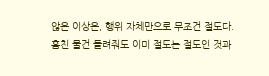않은 이상은, 행위 자체만으로 무조건 절도다.
훔친 물건 돌려줘도 이미 절도는 절도인 것과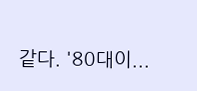같다. '80대이...